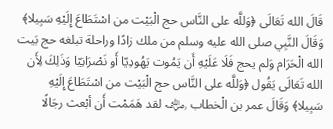قَالَ الله تَعَالَى ﴿وَللَّه على النَّاس حج الْبَيْت من اسْتَطَاعَ إِلَيْهِ سَبِيلا﴾ وَقَالَ النَّبِي صلى الله عليه وسلم من ملك زادًا وراحلة تبلغه حج بَيت الله الْحَرَام وَلم يحج فَلَا عَلَيْهِ أَن يَمُوت يَهُودِيّا أَو نَصْرَانِيّا وَذَلِكَ لِأَن الله تَعَالَى يَقُول ﴿وَللَّه على النَّاس حج الْبَيْت من اسْتَطَاعَ إِلَيْهِ سَبِيلا﴾ وَقَالَ عمر بن الْخطاب ﵁ لقد هَمَمْت أَن أبْعث رجَالًا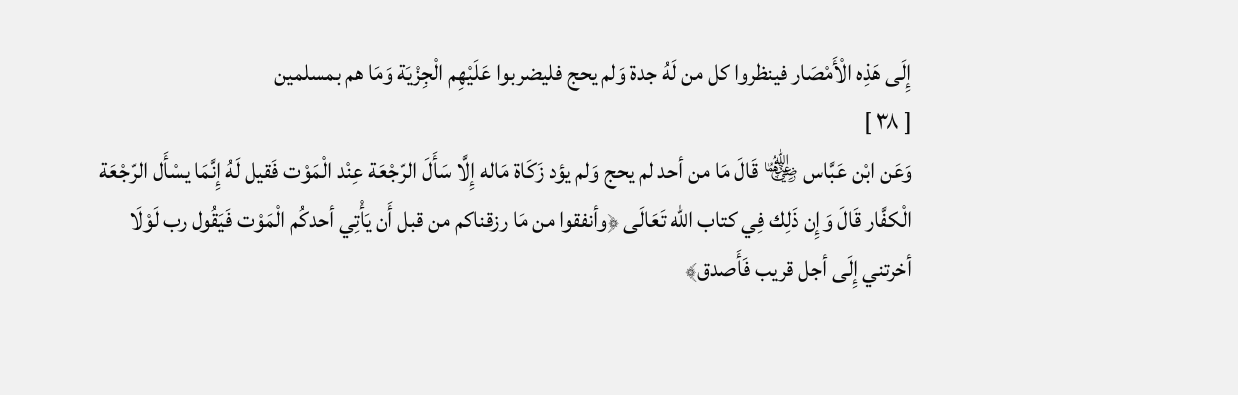إِلَى هَذِه الْأَمْصَار فينظروا كل من لَهُ جدة وَلم يحج فليضربوا عَلَيْهِم الْجِزْيَة وَمَا هم بمسلمين
[ ٣٨ ]
وَعَن ابْن عَبَّاس ﵄ قَالَ مَا من أحد لم يحج وَلم يؤد زَكَاة مَاله إِلَّا سَأَلَ الرّجْعَة عِنْد الْمَوْت فَقيل لَهُ إِنَّمَا يسْأَل الرّجْعَة الْكفَّار قَالَ وَإِن ذَلِك فِي كتاب الله تَعَالَى ﴿وأنفقوا من مَا رزقناكم من قبل أَن يَأْتِي أحدكُم الْمَوْت فَيَقُول رب لَوْلَا أخرتني إِلَى أجل قريب فَأَصدق﴾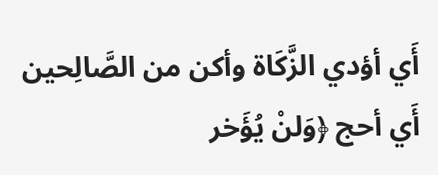أَي أؤدي الزَّكَاة وأكن من الصَّالِحين أَي أحج ﴿وَلنْ يُؤَخر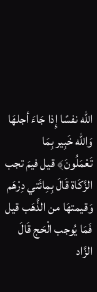الله نفسًا إِذا جَاءَ أجلهَا وَالله خَبِير بِمَا تَعْمَلُونَ﴾ قيل فيمَ تجب الزَّكَاة قَالَ بِمِائَتي دِرْهَم وَقيمتهَا من الذَّهَب قيل فَمَا يُوجب الْحَج قَالَ الزَّاد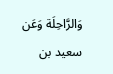وَالرَّاحِلَة وَعَن سعيد بن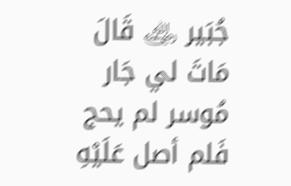جُبَير ﵁ قَالَ مَاتَ لي جَار مُوسر لم يحج فَلم أصل عَلَيْهِ